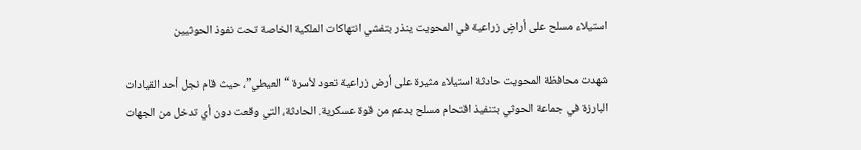استيلاء مسلح على أراضٍ زراعية في المحويت ينذر بتفشي انتهاكات الملكية الخاصة تحت نفوذ الحوثيين

شهدت محافظة المحويت حادثة استيلاء مثيرة على أرض زراعية تعود لأسرة “العيطي”، حيث قام نجل أحد القيادات البارزة في جماعة الحوثي بتنفيذ اقتحام مسلح بدعم من قوة عسكرية. الحادثة، التي وقعت دون أي تدخل من الجهات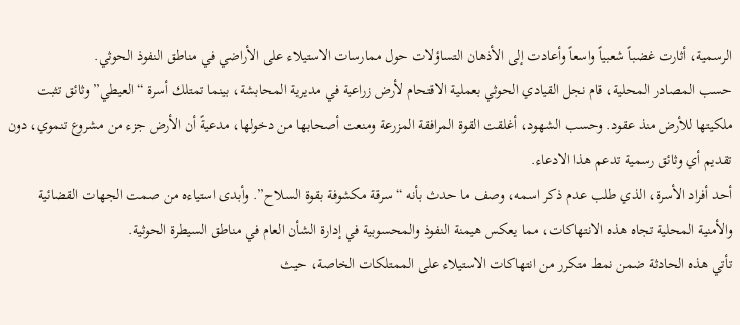الرسمية، أثارت غضباً شعبياً واسعاً وأعادت إلى الأذهان التساؤلات حول ممارسات الاستيلاء على الأراضي في مناطق النفوذ الحوثي.
حسب المصادر المحلية، قام نجل القيادي الحوثي بعملية الاقتحام لأرض زراعية في مديرية المحابشة، بينما تمتلك أسرة “العيطي” وثائق تثبت ملكيتها للأرض منذ عقود. وحسب الشهود، أغلقت القوة المرافقة المزرعة ومنعت أصحابها من دخولها، مدعيةً أن الأرض جزء من مشروع تنموي، دون تقديم أي وثائق رسمية تدعم هذا الادعاء.
أحد أفراد الأسرة، الذي طلب عدم ذكر اسمه، وصف ما حدث بأنه “سرقة مكشوفة بقوة السلاح”. وأبدى استياءه من صمت الجهات القضائية والأمنية المحلية تجاه هذه الانتهاكات، مما يعكس هيمنة النفوذ والمحسوبية في إدارة الشأن العام في مناطق السيطرة الحوثية.
تأتي هذه الحادثة ضمن نمط متكرر من انتهاكات الاستيلاء على الممتلكات الخاصة، حيث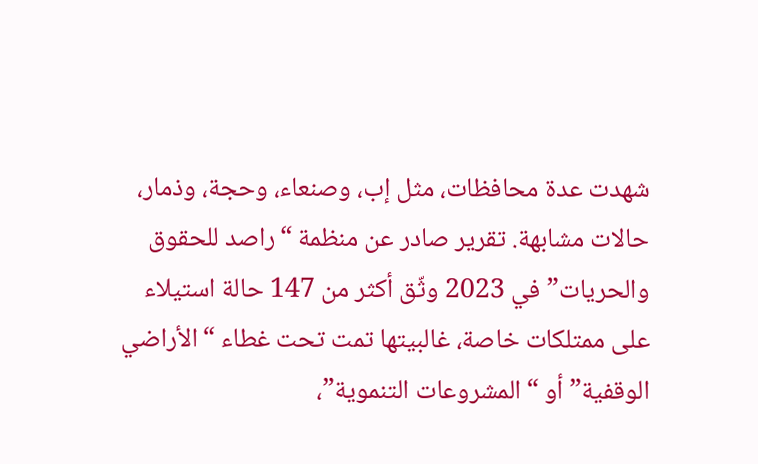شهدت عدة محافظات، مثل إب، وصنعاء، وحجة، وذمار، حالات مشابهة. تقرير صادر عن منظمة “راصد للحقوق والحريات” في 2023 وثّق أكثر من 147 حالة استيلاء على ممتلكات خاصة، غالبيتها تمت تحت غطاء “الأراضي الوقفية” أو “المشروعات التنموية”،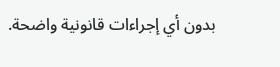بدون أي إجراءات قانونية واضحة.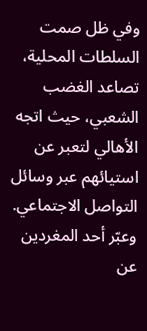وفي ظل صمت السلطات المحلية، تصاعد الغضب الشعبي، حيث اتجه الأهالي لتعبر عن استيائهم عبر وسائل التواصل الاجتماعي. وعبّر أحد المغردين عن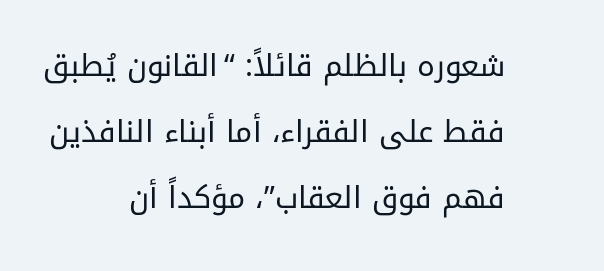شعوره بالظلم قائلاً: “القانون يُطبق فقط على الفقراء، أما أبناء النافذين فهم فوق العقاب”، مؤكداً أن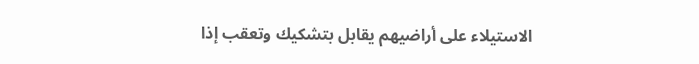الاستيلاء على أراضيهم يقابل بتشكيك وتعقب إذا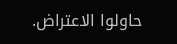حاولوا الاعتراض.